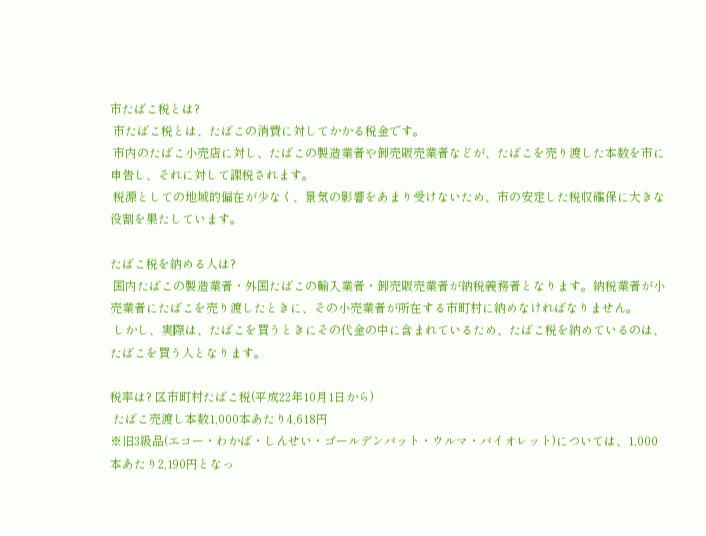市たばこ税とは?
 市たばこ税とは、たばこの消費に対してかかる税金です。
 市内のたばこ小売店に対し、たばこの製造業者や卸売販売業者などが、たばこを売り渡した本数を市に申告し、それに対して課税されます。
 税源としての地域的偏在が少なく、景気の影響をあまり受けないため、市の安定した税収確保に大きな役割を果たしています。

たばこ税を納める人は?
 国内たばこの製造業者・外国たばこの輸入業者・卸売販売業者が納税義務者となります。納税業者が小売業者にたばこを売り渡したときに、その小売業者が所在する市町村に納めなければなりません。
 しかし、実際は、たばこを買うときにその代金の中に含まれているため、たばこ税を納めているのは、たばこを買う人となります。

税率は? 区市町村たばこ税(平成22年10月1日から)
 たばこ売渡し本数1,000本あたり4,618円
※旧3級品(エコー・わかば・しんせい・ゴールデンバット・ウルマ・バイオレット)については、1,000本あたり2,190円となっ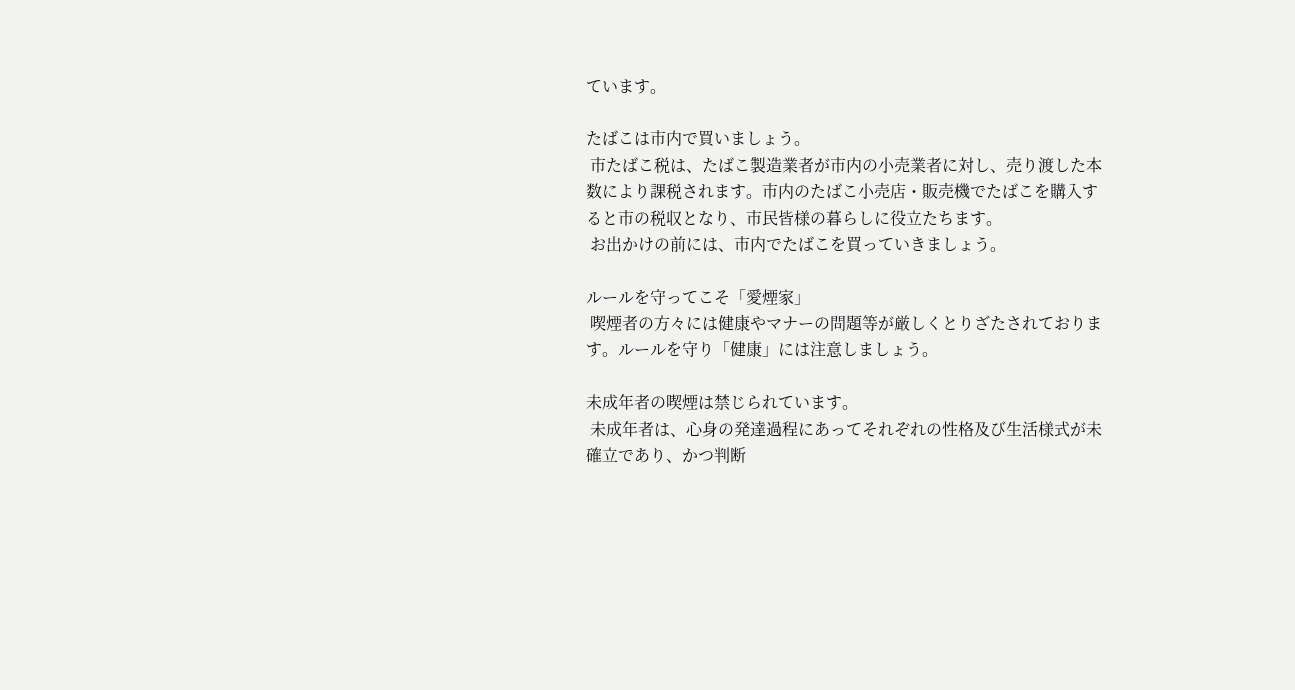ています。

たばこは市内で買いましょう。
 市たばこ税は、たばこ製造業者が市内の小売業者に対し、売り渡した本数により課税されます。市内のたばこ小売店・販売機でたばこを購入すると市の税収となり、市民皆様の暮らしに役立たちます。
 お出かけの前には、市内でたばこを買っていきましょう。

ルールを守ってこそ「愛煙家」
 喫煙者の方々には健康やマナーの問題等が厳しくとりざたされております。ルールを守り「健康」には注意しましょう。

未成年者の喫煙は禁じられています。
 未成年者は、心身の発達過程にあってそれぞれの性格及び生活様式が未確立であり、かつ判断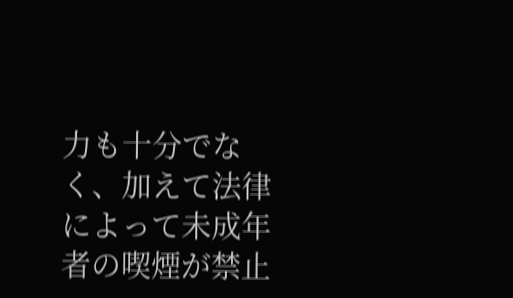力も十分でなく、加えて法律によって未成年者の喫煙が禁止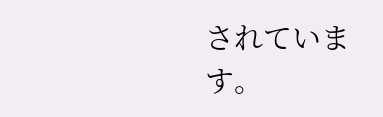されています。